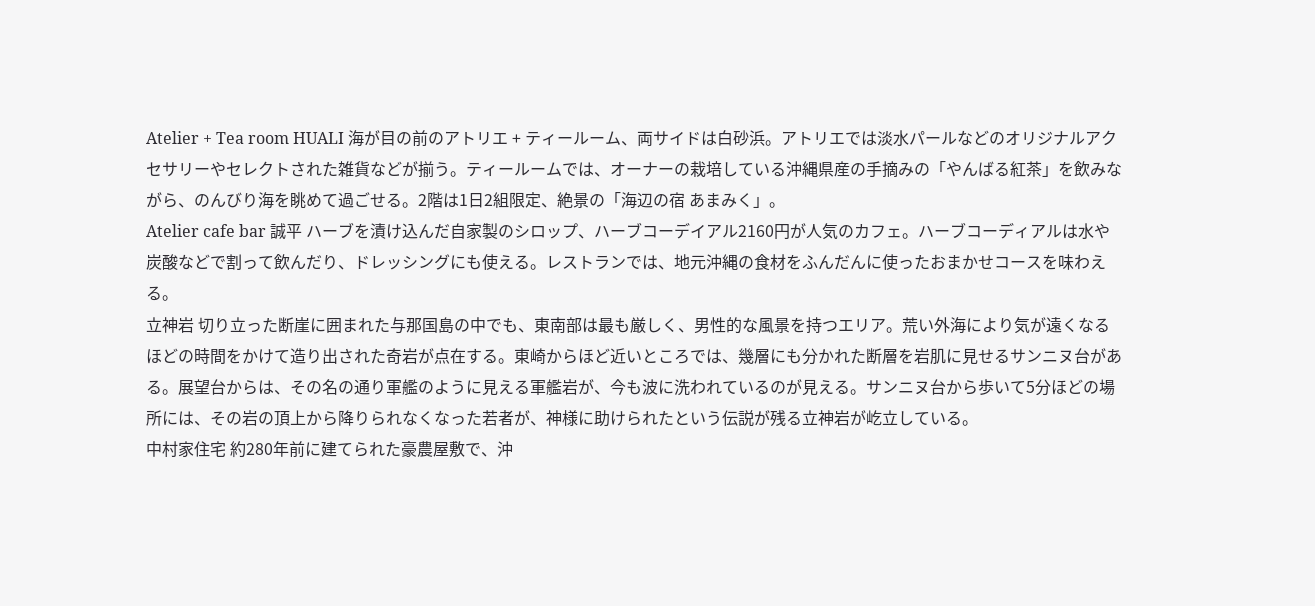Atelier + Tea room HUALI 海が目の前のアトリエ + ティールーム、両サイドは白砂浜。アトリエでは淡水パールなどのオリジナルアクセサリーやセレクトされた雑貨などが揃う。ティールームでは、オーナーの栽培している沖縄県産の手摘みの「やんばる紅茶」を飲みながら、のんびり海を眺めて過ごせる。2階は1日2組限定、絶景の「海辺の宿 あまみく」。
Atelier cafe bar 誠平 ハーブを漬け込んだ自家製のシロップ、ハーブコーデイアル2160円が人気のカフェ。ハーブコーディアルは水や炭酸などで割って飲んだり、ドレッシングにも使える。レストランでは、地元沖縄の食材をふんだんに使ったおまかせコースを味わえる。
立神岩 切り立った断崖に囲まれた与那国島の中でも、東南部は最も厳しく、男性的な風景を持つエリア。荒い外海により気が遠くなるほどの時間をかけて造り出された奇岩が点在する。東崎からほど近いところでは、幾層にも分かれた断層を岩肌に見せるサンニヌ台がある。展望台からは、その名の通り軍艦のように見える軍艦岩が、今も波に洗われているのが見える。サンニヌ台から歩いて5分ほどの場所には、その岩の頂上から降りられなくなった若者が、神様に助けられたという伝説が残る立神岩が屹立している。
中村家住宅 約280年前に建てられた豪農屋敷で、沖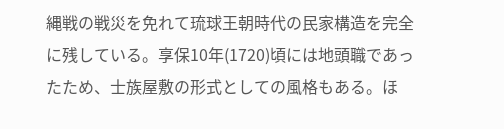縄戦の戦災を免れて琉球王朝時代の民家構造を完全に残している。享保10年(1720)頃には地頭職であったため、士族屋敷の形式としての風格もある。ほ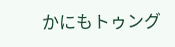かにもトゥング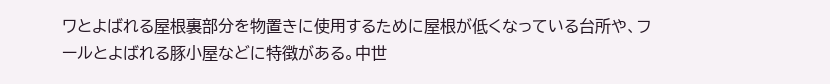ワとよばれる屋根裏部分を物置きに使用するために屋根が低くなっている台所や、フールとよばれる豚小屋などに特徴がある。中世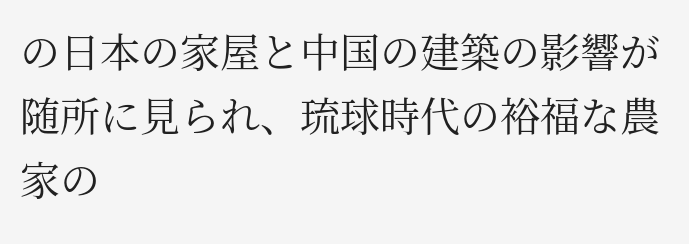の日本の家屋と中国の建築の影響が随所に見られ、琉球時代の裕福な農家の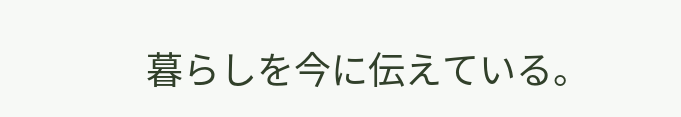暮らしを今に伝えている。